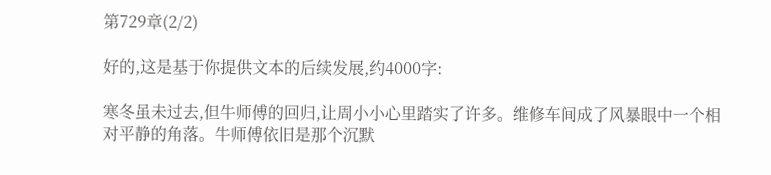第729章(2/2)

好的,这是基于你提供文本的后续发展,约4000字:

寒冬虽未过去,但牛师傅的回归,让周小小心里踏实了许多。维修车间成了风暴眼中一个相对平静的角落。牛师傅依旧是那个沉默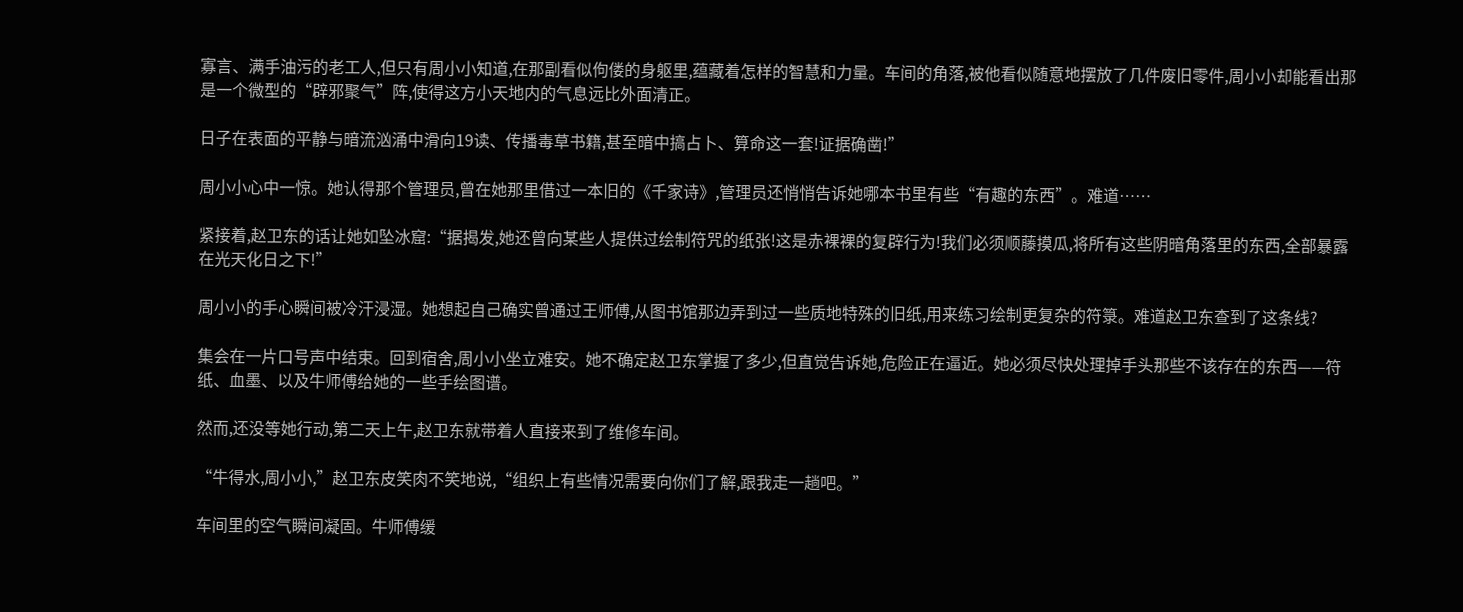寡言、满手油污的老工人,但只有周小小知道,在那副看似佝偻的身躯里,蕴藏着怎样的智慧和力量。车间的角落,被他看似随意地摆放了几件废旧零件,周小小却能看出那是一个微型的“辟邪聚气”阵,使得这方小天地内的气息远比外面清正。

日子在表面的平静与暗流汹涌中滑向19读、传播毒草书籍,甚至暗中搞占卜、算命这一套!证据确凿!”

周小小心中一惊。她认得那个管理员,曾在她那里借过一本旧的《千家诗》,管理员还悄悄告诉她哪本书里有些“有趣的东西”。难道……

紧接着,赵卫东的话让她如坠冰窟:“据揭发,她还曾向某些人提供过绘制符咒的纸张!这是赤裸裸的复辟行为!我们必须顺藤摸瓜,将所有这些阴暗角落里的东西,全部暴露在光天化日之下!”

周小小的手心瞬间被冷汗浸湿。她想起自己确实曾通过王师傅,从图书馆那边弄到过一些质地特殊的旧纸,用来练习绘制更复杂的符箓。难道赵卫东查到了这条线?

集会在一片口号声中结束。回到宿舍,周小小坐立难安。她不确定赵卫东掌握了多少,但直觉告诉她,危险正在逼近。她必须尽快处理掉手头那些不该存在的东西——符纸、血墨、以及牛师傅给她的一些手绘图谱。

然而,还没等她行动,第二天上午,赵卫东就带着人直接来到了维修车间。

“牛得水,周小小,”赵卫东皮笑肉不笑地说,“组织上有些情况需要向你们了解,跟我走一趟吧。”

车间里的空气瞬间凝固。牛师傅缓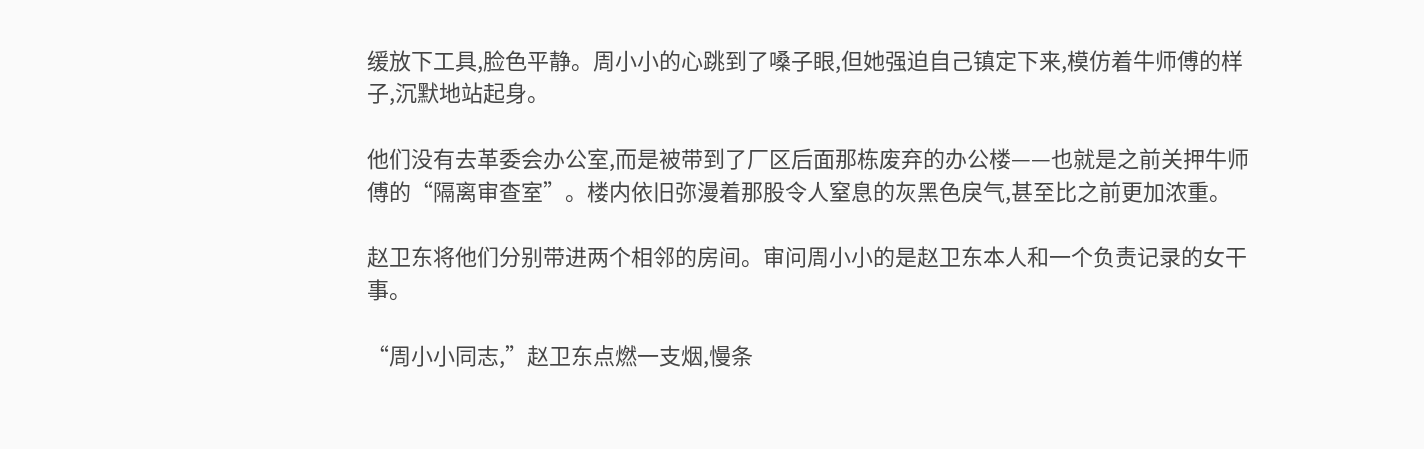缓放下工具,脸色平静。周小小的心跳到了嗓子眼,但她强迫自己镇定下来,模仿着牛师傅的样子,沉默地站起身。

他们没有去革委会办公室,而是被带到了厂区后面那栋废弃的办公楼——也就是之前关押牛师傅的“隔离审查室”。楼内依旧弥漫着那股令人窒息的灰黑色戾气,甚至比之前更加浓重。

赵卫东将他们分别带进两个相邻的房间。审问周小小的是赵卫东本人和一个负责记录的女干事。

“周小小同志,”赵卫东点燃一支烟,慢条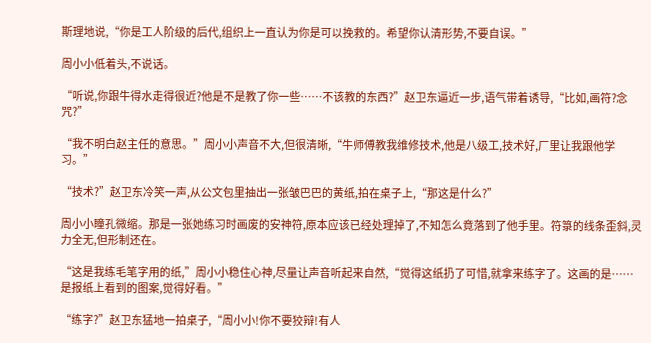斯理地说,“你是工人阶级的后代,组织上一直认为你是可以挽救的。希望你认清形势,不要自误。”

周小小低着头,不说话。

“听说,你跟牛得水走得很近?他是不是教了你一些……不该教的东西?”赵卫东逼近一步,语气带着诱导,“比如,画符?念咒?”

“我不明白赵主任的意思。”周小小声音不大,但很清晰,“牛师傅教我维修技术,他是八级工,技术好,厂里让我跟他学习。”

“技术?”赵卫东冷笑一声,从公文包里抽出一张皱巴巴的黄纸,拍在桌子上,“那这是什么?”

周小小瞳孔微缩。那是一张她练习时画废的安神符,原本应该已经处理掉了,不知怎么竟落到了他手里。符箓的线条歪斜,灵力全无,但形制还在。

“这是我练毛笔字用的纸,”周小小稳住心神,尽量让声音听起来自然,“觉得这纸扔了可惜,就拿来练字了。这画的是……是报纸上看到的图案,觉得好看。”

“练字?”赵卫东猛地一拍桌子,“周小小!你不要狡辩!有人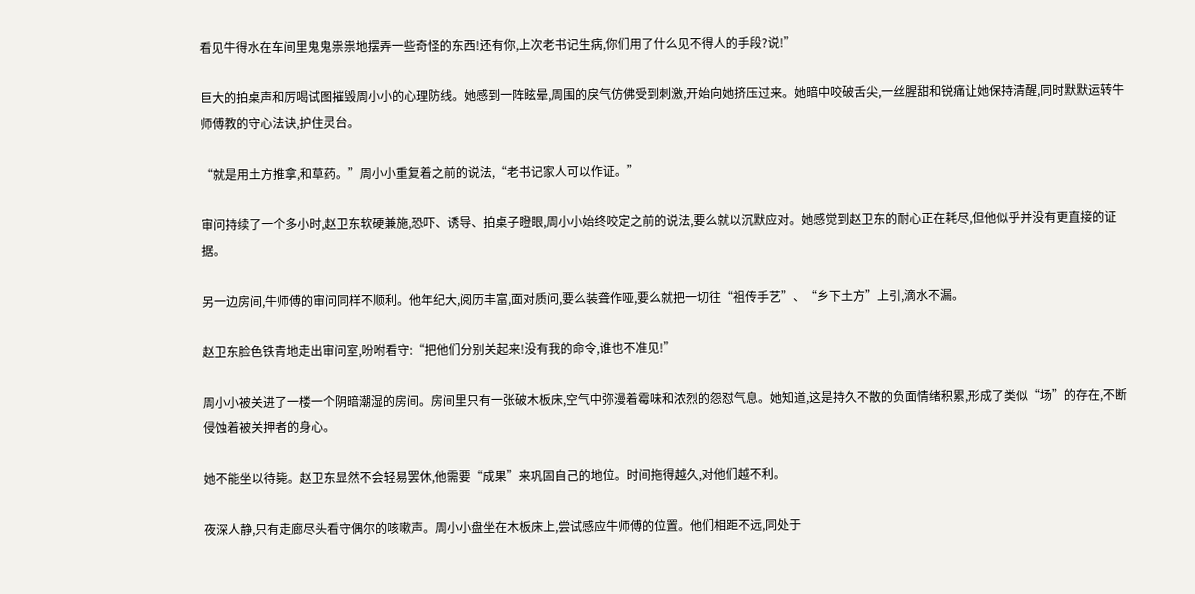看见牛得水在车间里鬼鬼祟祟地摆弄一些奇怪的东西!还有你,上次老书记生病,你们用了什么见不得人的手段?说!”

巨大的拍桌声和厉喝试图摧毁周小小的心理防线。她感到一阵眩晕,周围的戾气仿佛受到刺激,开始向她挤压过来。她暗中咬破舌尖,一丝腥甜和锐痛让她保持清醒,同时默默运转牛师傅教的守心法诀,护住灵台。

“就是用土方推拿,和草药。”周小小重复着之前的说法,“老书记家人可以作证。”

审问持续了一个多小时,赵卫东软硬兼施,恐吓、诱导、拍桌子瞪眼,周小小始终咬定之前的说法,要么就以沉默应对。她感觉到赵卫东的耐心正在耗尽,但他似乎并没有更直接的证据。

另一边房间,牛师傅的审问同样不顺利。他年纪大,阅历丰富,面对质问,要么装聋作哑,要么就把一切往“祖传手艺”、“乡下土方”上引,滴水不漏。

赵卫东脸色铁青地走出审问室,吩咐看守:“把他们分别关起来!没有我的命令,谁也不准见!”

周小小被关进了一楼一个阴暗潮湿的房间。房间里只有一张破木板床,空气中弥漫着霉味和浓烈的怨怼气息。她知道,这是持久不散的负面情绪积累,形成了类似“场”的存在,不断侵蚀着被关押者的身心。

她不能坐以待毙。赵卫东显然不会轻易罢休,他需要“成果”来巩固自己的地位。时间拖得越久,对他们越不利。

夜深人静,只有走廊尽头看守偶尔的咳嗽声。周小小盘坐在木板床上,尝试感应牛师傅的位置。他们相距不远,同处于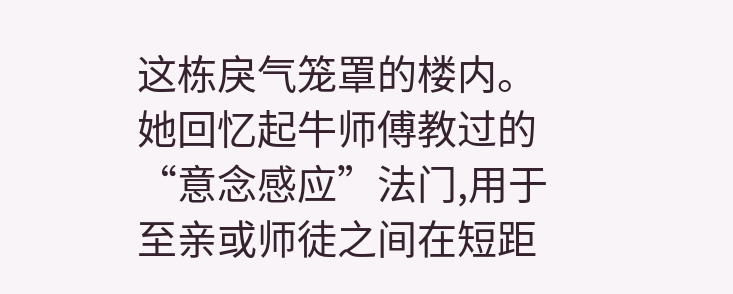这栋戾气笼罩的楼内。她回忆起牛师傅教过的“意念感应”法门,用于至亲或师徒之间在短距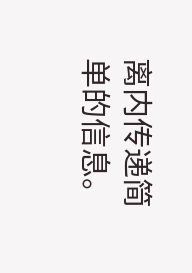离内传递简单的信息。